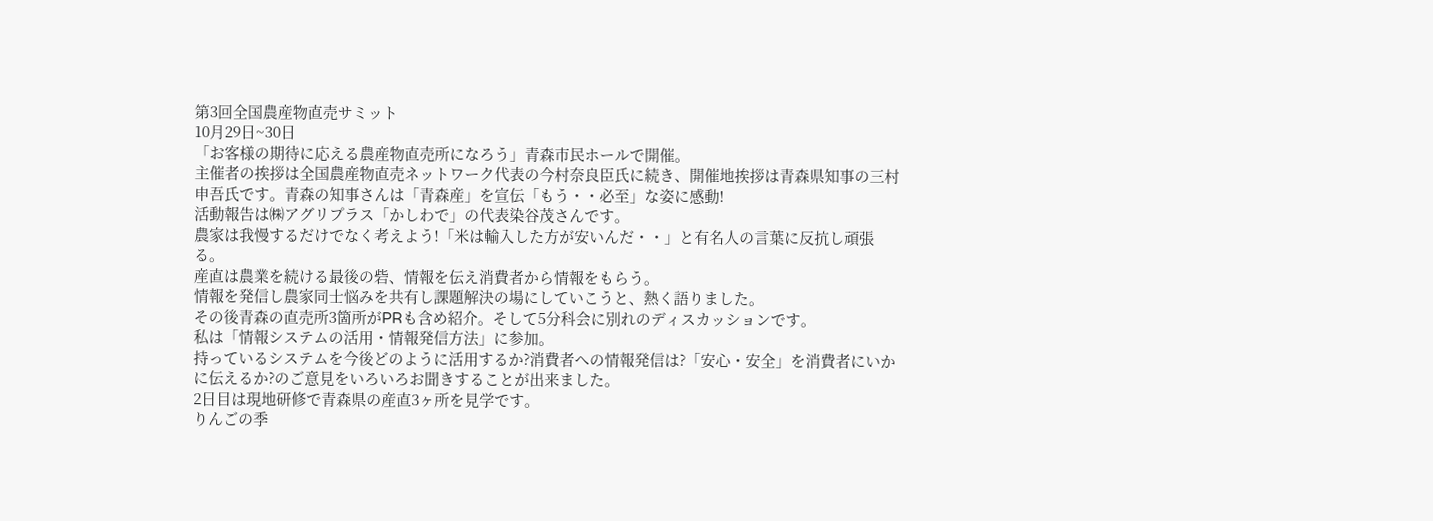第3回全国農産物直売サミット
10月29日~30日
「お客様の期待に応える農産物直売所になろう」青森市民ホールで開催。
主催者の挨拶は全国農産物直売ネットワーク代表の今村奈良臣氏に続き、開催地挨拶は青森県知事の三村申吾氏です。青森の知事さんは「青森産」を宣伝「もう・・必至」な姿に感動!
活動報告は㈱アグリプラス「かしわで」の代表染谷茂さんです。
農家は我慢するだけでなく考えよう!「米は輸入した方が安いんだ・・」と有名人の言葉に反抗し頑張る。
産直は農業を続ける最後の砦、情報を伝え消費者から情報をもらう。
情報を発信し農家同士悩みを共有し課題解決の場にしていこうと、熱く語りました。
その後青森の直売所3箇所がPRも含め紹介。そして5分科会に別れのディスカッションです。
私は「情報システムの活用・情報発信方法」に参加。
持っているシステムを今後どのように活用するか?消費者への情報発信は?「安心・安全」を消費者にいかに伝えるか?のご意見をいろいろお聞きすることが出来ました。
2日目は現地研修で青森県の産直3ヶ所を見学です。
りんごの季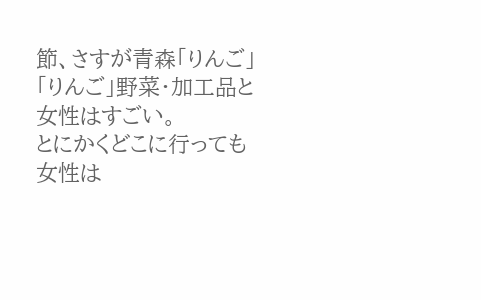節、さすが青森「りんご」「りんご」野菜・加工品と女性はすごい。
とにかくどこに行っても女性は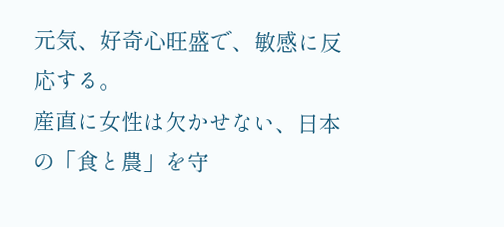元気、好奇心旺盛で、敏感に反応する。
産直に女性は欠かせない、日本の「食と農」を守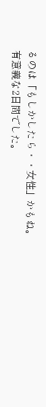るのは「もしかしたら・・女性」かもね。
有意義な2日間でした。